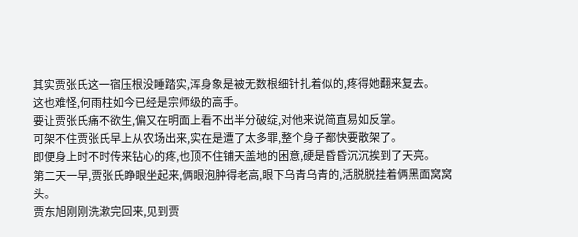其实贾张氏这一宿压根没睡踏实,浑身象是被无数根细针扎着似的,疼得她翻来复去。
这也难怪,何雨柱如今已经是宗师级的高手。
要让贾张氏痛不欲生,偏又在明面上看不出半分破绽,对他来说简直易如反掌。
可架不住贾张氏早上从农场出来,实在是遭了太多罪,整个身子都快要散架了。
即便身上时不时传来钻心的疼,也顶不住铺天盖地的困意,硬是昏昏沉沉挨到了天亮。
第二天一早,贾张氏睁眼坐起来,俩眼泡肿得老高,眼下乌青乌青的,活脱脱挂着俩黑面窝窝头。
贾东旭刚刚洗漱完回来,见到贾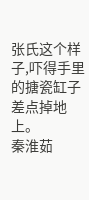张氏这个样子,吓得手里的搪瓷缸子差点掉地上。
秦淮茹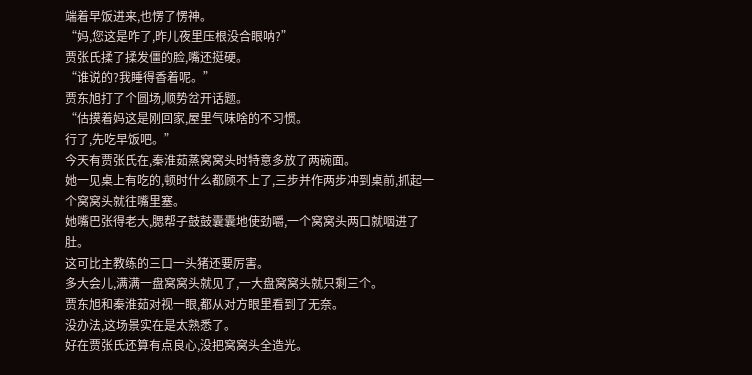端着早饭进来,也愣了愣神。
“妈,您这是咋了,昨儿夜里压根没合眼呐?”
贾张氏揉了揉发僵的脸,嘴还挺硬。
“谁说的?我睡得香着呢。”
贾东旭打了个圆场,顺势岔开话题。
“估摸着妈这是刚回家,屋里气味啥的不习惯。
行了,先吃早饭吧。”
今天有贾张氏在,秦淮茹蒸窝窝头时特意多放了两碗面。
她一见桌上有吃的,顿时什么都顾不上了,三步并作两步冲到桌前,抓起一个窝窝头就往嘴里塞。
她嘴巴张得老大,腮帮子鼓鼓囊囊地使劲嚼,一个窝窝头两口就咽进了肚。
这可比主教练的三口一头猪还要厉害。
多大会儿,满满一盘窝窝头就见了,一大盘窝窝头就只剩三个。
贾东旭和秦淮茹对视一眼,都从对方眼里看到了无奈。
没办法,这场景实在是太熟悉了。
好在贾张氏还算有点良心,没把窝窝头全造光。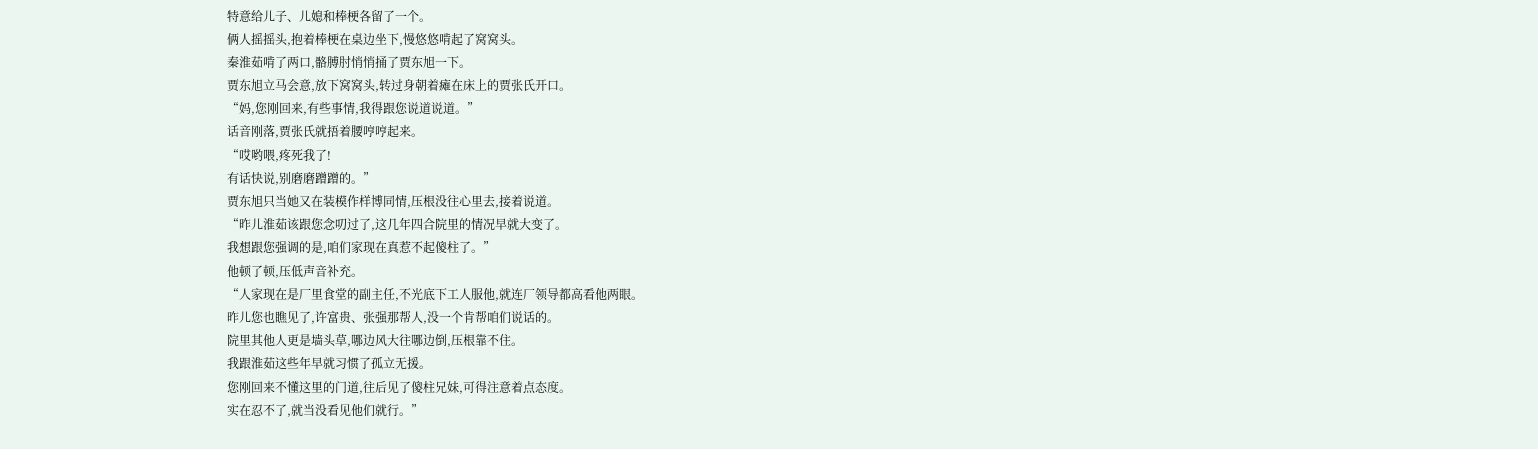特意给儿子、儿媳和棒梗各留了一个。
俩人摇摇头,抱着棒梗在桌边坐下,慢悠悠啃起了窝窝头。
秦淮茹啃了两口,骼膊肘悄悄捅了贾东旭一下。
贾东旭立马会意,放下窝窝头,转过身朝着瘫在床上的贾张氏开口。
“妈,您刚回来,有些事情,我得跟您说道说道。”
话音刚落,贾张氏就捂着腰哼哼起来。
“哎哟喂,疼死我了!
有话快说,别磨磨蹭蹭的。”
贾东旭只当她又在装模作样博同情,压根没往心里去,接着说道。
“昨儿淮茹该跟您念叨过了,这几年四合院里的情况早就大变了。
我想跟您强调的是,咱们家现在真惹不起傻柱了。”
他顿了顿,压低声音补充。
“人家现在是厂里食堂的副主任,不光底下工人服他,就连厂领导都高看他两眼。
昨儿您也瞧见了,许富贵、张强那帮人,没一个肯帮咱们说话的。
院里其他人更是墙头草,哪边风大往哪边倒,压根靠不住。
我跟淮茹这些年早就习惯了孤立无援。
您刚回来不懂这里的门道,往后见了傻柱兄妹,可得注意着点态度。
实在忍不了,就当没看见他们就行。”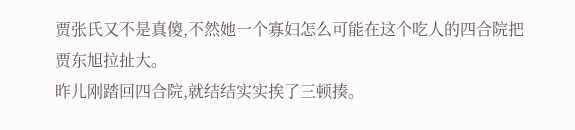贾张氏又不是真傻,不然她一个寡妇怎么可能在这个吃人的四合院把贾东旭拉扯大。
昨儿刚踏回四合院,就结结实实挨了三顿揍。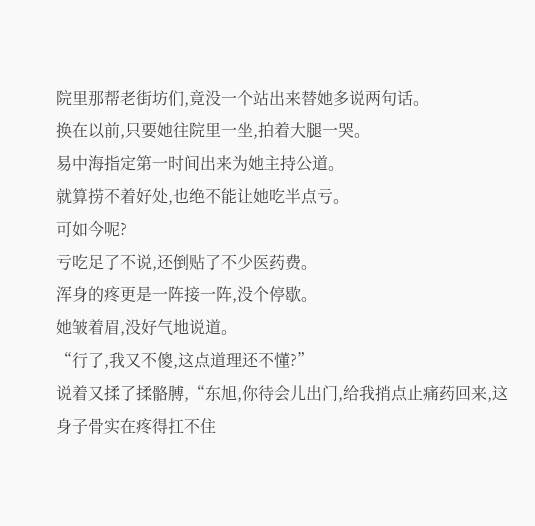院里那帮老街坊们,竟没一个站出来替她多说两句话。
换在以前,只要她往院里一坐,拍着大腿一哭。
易中海指定第一时间出来为她主持公道。
就算捞不着好处,也绝不能让她吃半点亏。
可如今呢?
亏吃足了不说,还倒贴了不少医药费。
浑身的疼更是一阵接一阵,没个停歇。
她皱着眉,没好气地说道。
“行了,我又不傻,这点道理还不懂?”
说着又揉了揉骼膊,“东旭,你待会儿出门,给我捎点止痛药回来,这身子骨实在疼得扛不住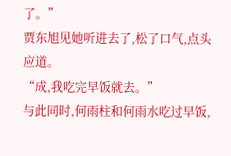了。”
贾东旭见她听进去了,松了口气,点头应道。
“成,我吃完早饭就去。”
与此同时,何雨柱和何雨水吃过早饭,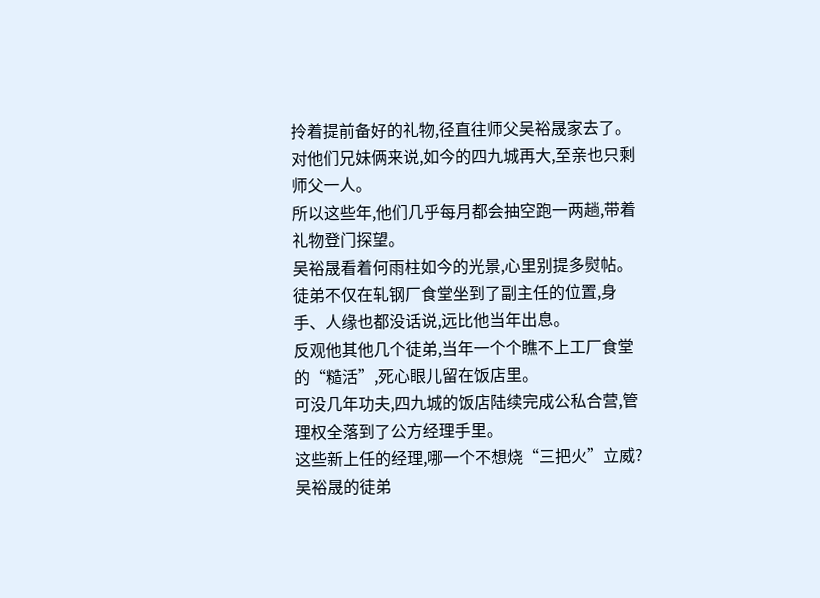拎着提前备好的礼物,径直往师父吴裕晟家去了。
对他们兄妹俩来说,如今的四九城再大,至亲也只剩师父一人。
所以这些年,他们几乎每月都会抽空跑一两趟,带着礼物登门探望。
吴裕晟看着何雨柱如今的光景,心里别提多熨帖。
徒弟不仅在轧钢厂食堂坐到了副主任的位置,身手、人缘也都没话说,远比他当年出息。
反观他其他几个徒弟,当年一个个瞧不上工厂食堂的“糙活”,死心眼儿留在饭店里。
可没几年功夫,四九城的饭店陆续完成公私合营,管理权全落到了公方经理手里。
这些新上任的经理,哪一个不想烧“三把火”立威?
吴裕晟的徒弟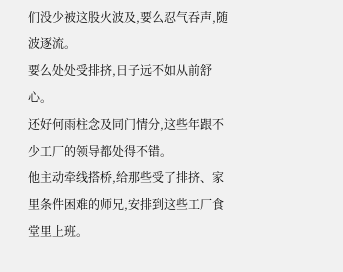们没少被这股火波及,要么忍气吞声,随波逐流。
要么处处受排挤,日子远不如从前舒心。
还好何雨柱念及同门情分,这些年跟不少工厂的领导都处得不错。
他主动牵线搭桥,给那些受了排挤、家里条件困难的师兄,安排到这些工厂食堂里上班。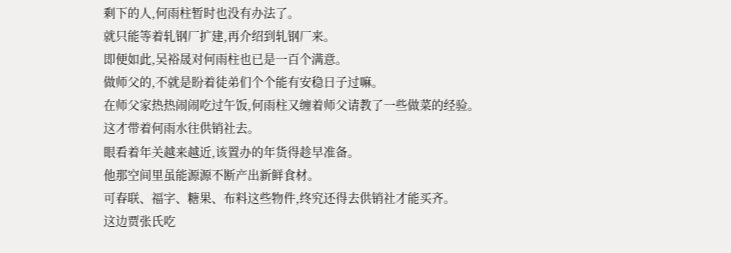剩下的人,何雨柱暂时也没有办法了。
就只能等着轧钢厂扩建,再介绍到轧钢厂来。
即便如此,吴裕晟对何雨柱也已是一百个满意。
做师父的,不就是盼着徒弟们个个能有安稳日子过嘛。
在师父家热热闹闹吃过午饭,何雨柱又缠着师父请教了一些做菜的经验。
这才带着何雨水往供销社去。
眼看着年关越来越近,该置办的年货得趁早准备。
他那空间里虽能源源不断产出新鲜食材。
可春联、福字、糖果、布料这些物件,终究还得去供销社才能买齐。
这边贾张氏吃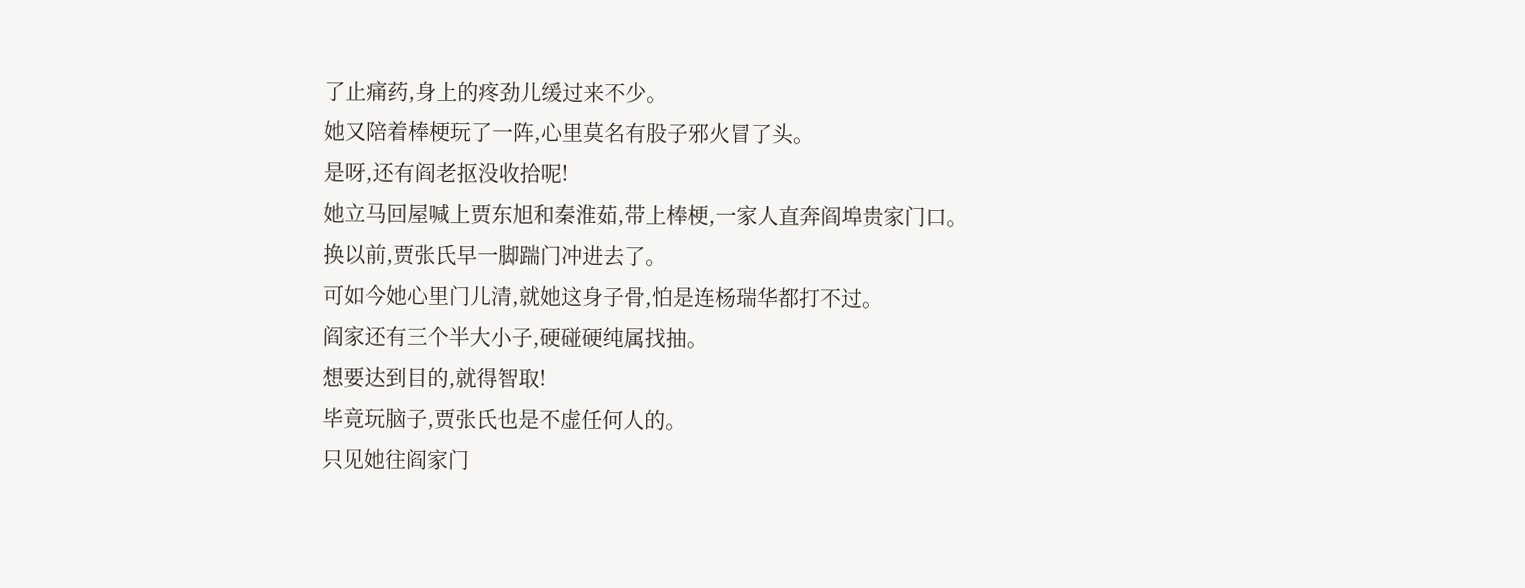了止痛药,身上的疼劲儿缓过来不少。
她又陪着棒梗玩了一阵,心里莫名有股子邪火冒了头。
是呀,还有阎老抠没收拾呢!
她立马回屋喊上贾东旭和秦淮茹,带上棒梗,一家人直奔阎埠贵家门口。
换以前,贾张氏早一脚踹门冲进去了。
可如今她心里门儿清,就她这身子骨,怕是连杨瑞华都打不过。
阎家还有三个半大小子,硬碰硬纯属找抽。
想要达到目的,就得智取!
毕竟玩脑子,贾张氏也是不虚任何人的。
只见她往阎家门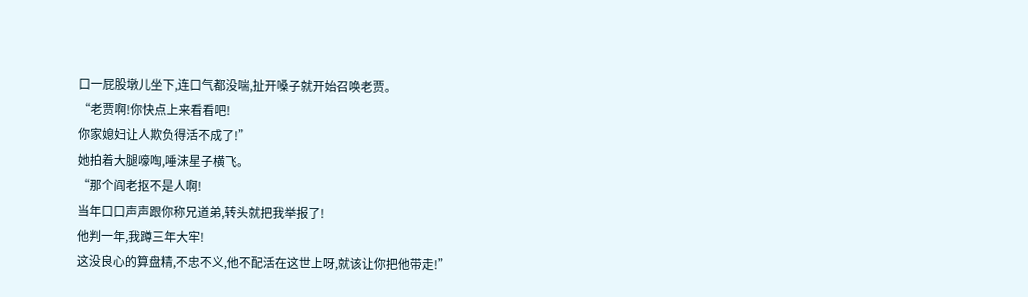口一屁股墩儿坐下,连口气都没喘,扯开嗓子就开始召唤老贾。
“老贾啊!你快点上来看看吧!
你家媳妇让人欺负得活不成了!”
她拍着大腿嚎啕,唾沫星子横飞。
“那个阎老抠不是人啊!
当年口口声声跟你称兄道弟,转头就把我举报了!
他判一年,我蹲三年大牢!
这没良心的算盘精,不忠不义,他不配活在这世上呀,就该让你把他带走!”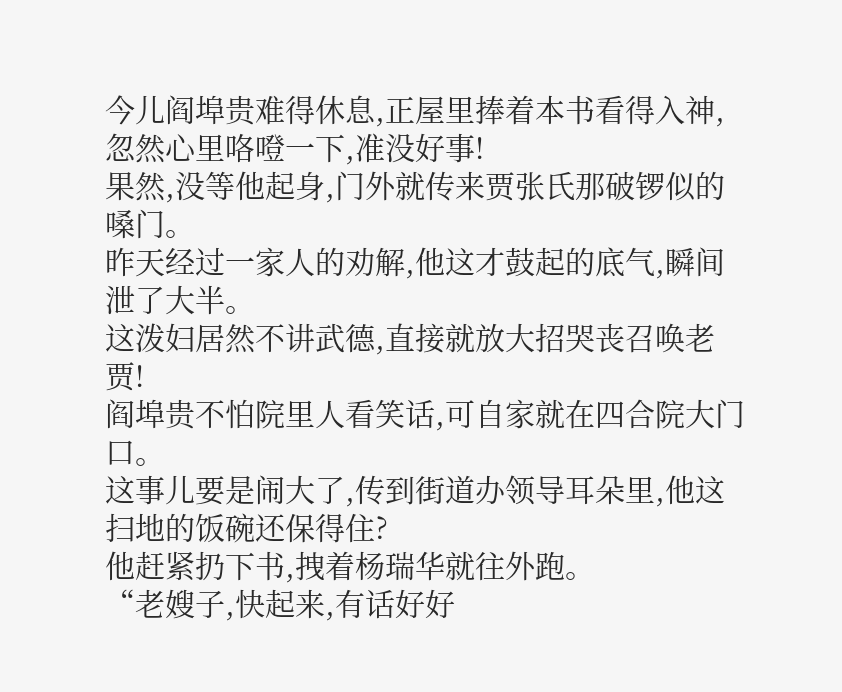今儿阎埠贵难得休息,正屋里捧着本书看得入神,忽然心里咯噔一下,准没好事!
果然,没等他起身,门外就传来贾张氏那破锣似的嗓门。
昨天经过一家人的劝解,他这才鼓起的底气,瞬间泄了大半。
这泼妇居然不讲武德,直接就放大招哭丧召唤老贾!
阎埠贵不怕院里人看笑话,可自家就在四合院大门口。
这事儿要是闹大了,传到街道办领导耳朵里,他这扫地的饭碗还保得住?
他赶紧扔下书,拽着杨瑞华就往外跑。
“老嫂子,快起来,有话好好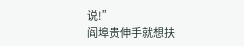说!”
阎埠贵伸手就想扶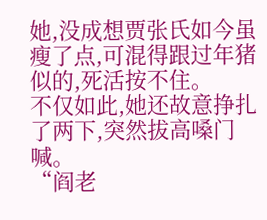她,没成想贾张氏如今虽瘦了点,可混得跟过年猪似的,死活按不住。
不仅如此,她还故意挣扎了两下,突然拔高嗓门喊。
“阎老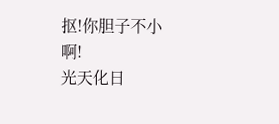抠!你胆子不小啊!
光天化日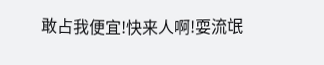敢占我便宜!快来人啊!耍流氓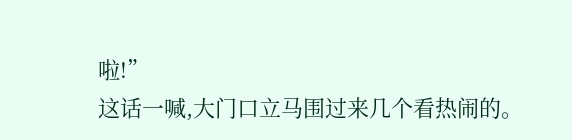啦!”
这话一喊,大门口立马围过来几个看热闹的。